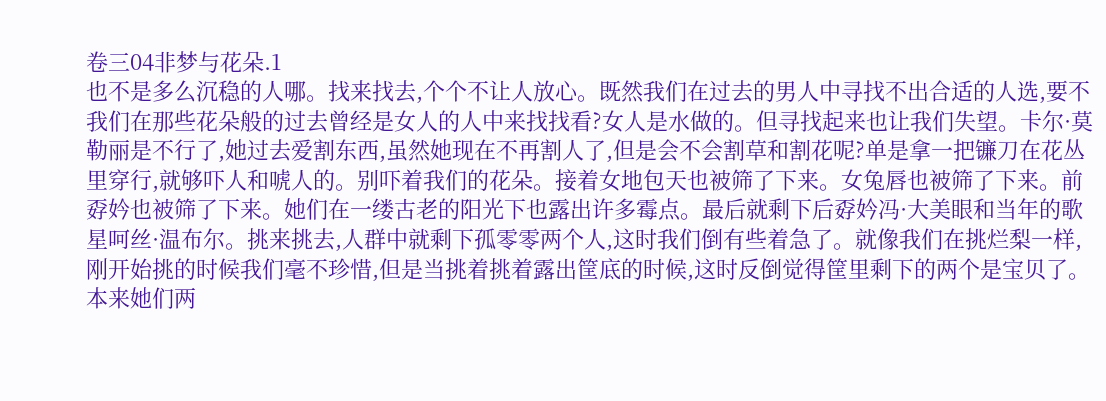卷三04非梦与花朵.1
也不是多么沉稳的人哪。找来找去,个个不让人放心。既然我们在过去的男人中寻找不出合适的人选,要不我们在那些花朵般的过去曾经是女人的人中来找找看?女人是水做的。但寻找起来也让我们失望。卡尔·莫勒丽是不行了,她过去爱割东西,虽然她现在不再割人了,但是会不会割草和割花呢?单是拿一把镰刀在花丛里穿行,就够吓人和唬人的。别吓着我们的花朵。接着女地包天也被筛了下来。女兔唇也被筛了下来。前孬妗也被筛了下来。她们在一缕古老的阳光下也露出许多霉点。最后就剩下后孬妗冯·大美眼和当年的歌星呵丝·温布尔。挑来挑去,人群中就剩下孤零零两个人,这时我们倒有些着急了。就像我们在挑烂梨一样,刚开始挑的时候我们毫不珍惜,但是当挑着挑着露出筐底的时候,这时反倒觉得筐里剩下的两个是宝贝了。本来她们两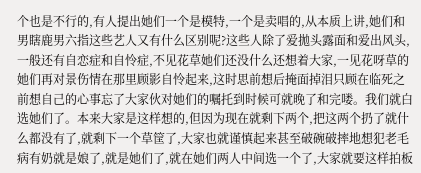个也是不行的,有人提出她们一个是模特,一个是卖唱的,从本质上讲,她们和男瞎鹿男六指这些艺人又有什么区别呢?这些人除了爱拋头露面和爱出风头,一般还有自恋症和自怜症,不见花草她们还没什么还想着大家,一见花呀草的她们再对景伤情在那里顾影自怜起来,这时思前想后掩面掉泪只顾在临死之前想自己的心事忘了大家伙对她们的嘱托到时候可就晚了和完喽。我们就白选她们了。本来大家是这样想的,但因为现在就剩下两个,把这两个扔了就什么都没有了,就剩下一个草筐了,大家也就谨慎起来甚至破碗破摔地想犯老毛病有奶就是娘了,就是她们了,就在她们两人中间选一个了,大家就要这样拍板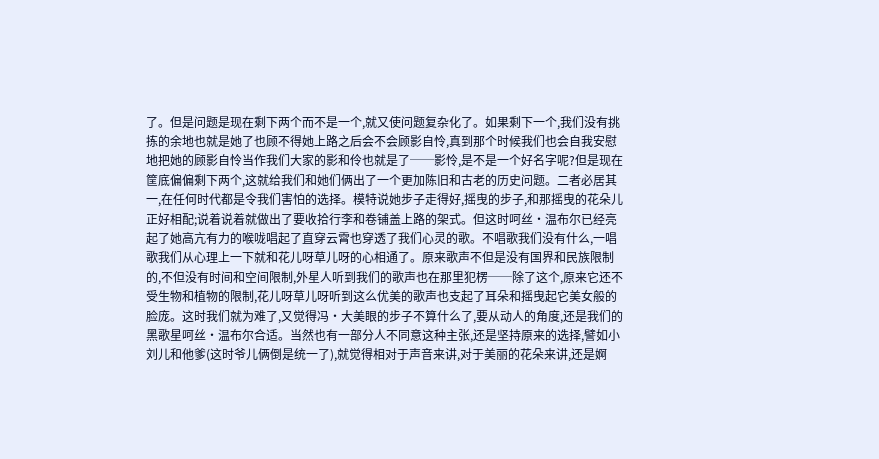了。但是问题是现在剩下两个而不是一个,就又使问题复杂化了。如果剩下一个,我们没有挑拣的余地也就是她了也顾不得她上路之后会不会顾影自怜,真到那个时候我们也会自我安慰地把她的顾影自怜当作我们大家的影和伶也就是了──影怜,是不是一个好名字呢?但是现在筐底偏偏剩下两个,这就给我们和她们俩出了一个更加陈旧和古老的历史问题。二者必居其一,在任何时代都是令我们害怕的选择。模特说她步子走得好,摇曳的步子,和那摇曳的花朵儿正好相配;说着说着就做出了要收拾行李和卷铺盖上路的架式。但这时呵丝·温布尔已经亮起了她高亢有力的喉咙唱起了直穿云霄也穿透了我们心灵的歌。不唱歌我们没有什么,一唱歌我们从心理上一下就和花儿呀草儿呀的心相通了。原来歌声不但是没有国界和民族限制的,不但没有时间和空间限制,外星人听到我们的歌声也在那里犯楞──除了这个,原来它还不受生物和植物的限制,花儿呀草儿呀听到这么优美的歌声也支起了耳朵和摇曳起它美女般的脸庞。这时我们就为难了,又觉得冯·大美眼的步子不算什么了,要从动人的角度,还是我们的黑歌星呵丝·温布尔合适。当然也有一部分人不同意这种主张,还是坚持原来的选择,譬如小刘儿和他爹(这时爷儿俩倒是统一了),就觉得相对于声音来讲,对于美丽的花朵来讲,还是婀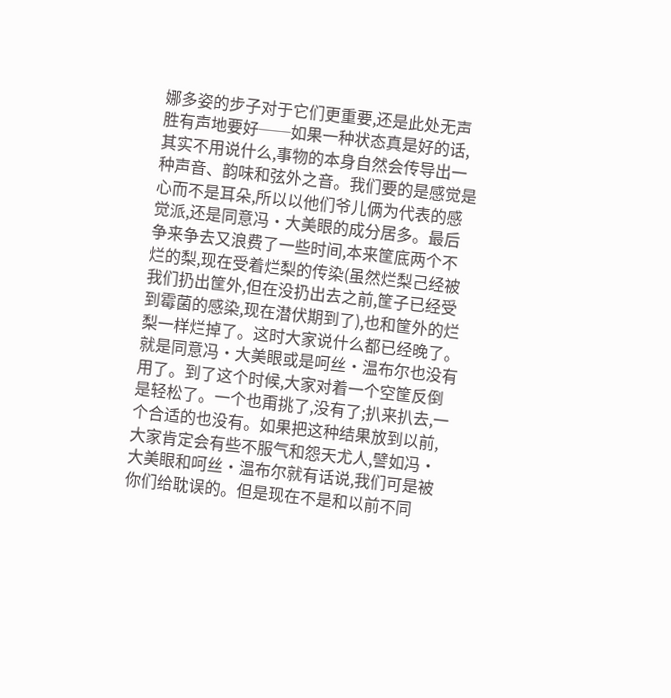娜多姿的步子对于它们更重要,还是此处无声胜有声地要好──如果一种状态真是好的话,其实不用说什么,事物的本身自然会传导出一种声音、韵味和弦外之音。我们要的是感觉是心而不是耳朵,所以以他们爷儿俩为代表的感觉派,还是同意冯·大美眼的成分居多。最后争来争去又浪费了一些时间,本来筐底两个不烂的梨,现在受着烂梨的传染(虽然烂梨己经被我们扔出筐外,但在没扔出去之前,筐子已经受到霉菌的感染,现在潜伏期到了),也和筐外的烂梨一样烂掉了。这时大家说什么都已经晚了。就是同意冯·大美眼或是呵丝·温布尔也没有用了。到了这个时候,大家对着一个空筐反倒是轻松了。一个也甭挑了,没有了;扒来扒去,一个合适的也没有。如果把这种结果放到以前,大家肯定会有些不服气和怨天尤人,譬如冯·大美眼和呵丝·温布尔就有话说,我们可是被你们给耽误的。但是现在不是和以前不同